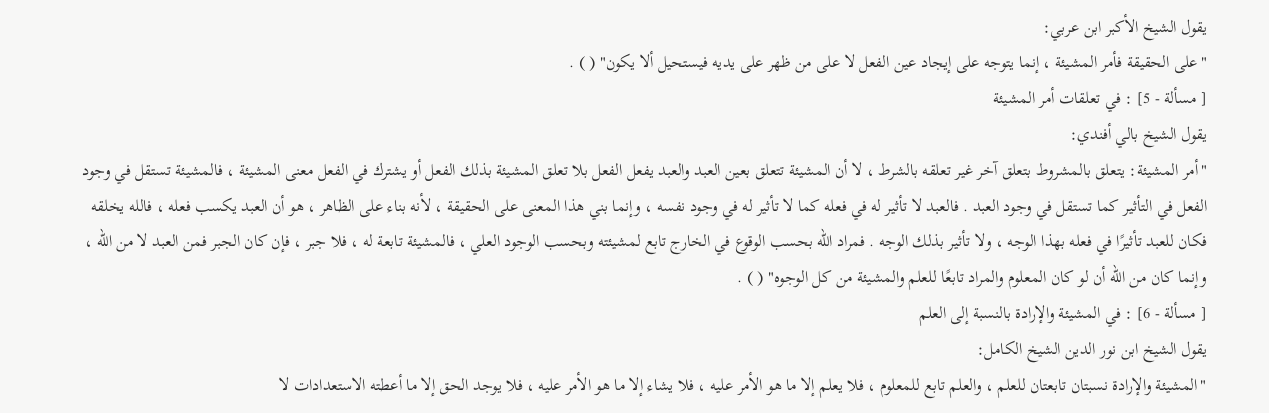يقول الشيخ الأكبر ابن عربي:
"على الحقيقة فأمر المشيئة ، إنما يتوجه على إيجاد عين الفعل لا على من ظهر على يديه فيستحيل ألا يكون" ( ) .
[ مسألة - 5] : في تعلقات أمر المشيئة
يقول الشيخ بالي أفندي:
"أمر المشيئة: يتعلق بالمشروط بتعلق آخر غير تعلقه بالشرط ، لا أن المشيئة تتعلق بعين العبد والعبد يفعل الفعل بلا تعلق المشيئة بذلك الفعل أو يشترك في الفعل معنى المشيئة ، فالمشيئة تستقل في وجود الفعل في التأثير كما تستقل في وجود العبد . فالعبد لا تأثير له في فعله كما لا تأثير له في وجود نفسه ، وإنما بني هذا المعنى على الحقيقة ، لأنه بناء على الظاهر ، هو أن العبد يكسب فعله ، فالله يخلقه فكان للعبد تأثيرًا في فعله بهذا الوجه ، ولا تأثير بذلك الوجه . فمراد الله بحسب الوقوع في الخارج تابع لمشيئته وبحسب الوجود العلي ، فالمشيئة تابعة له ، فلا جبر ، فإن كان الجبر فمن العبد لا من الله ، وإنما كان من الله أن لو كان المعلوم والمراد تابعًا للعلم والمشيئة من كل الوجوه" ( ) .
[ مسألة - 6] : في المشيئة والإرادة بالنسبة إلى العلم
يقول الشيخ ابن نور الدين الشيخ الكامل:
"المشيئة والإرادة نسبتان تابعتان للعلم ، والعلم تابع للمعلوم ، فلا يعلم إلا ما هو الأمر عليه ، فلا يشاء إلا ما هو الأمر عليه ، فلا يوجد الحق إلا ما أعطته الاستعدادات لا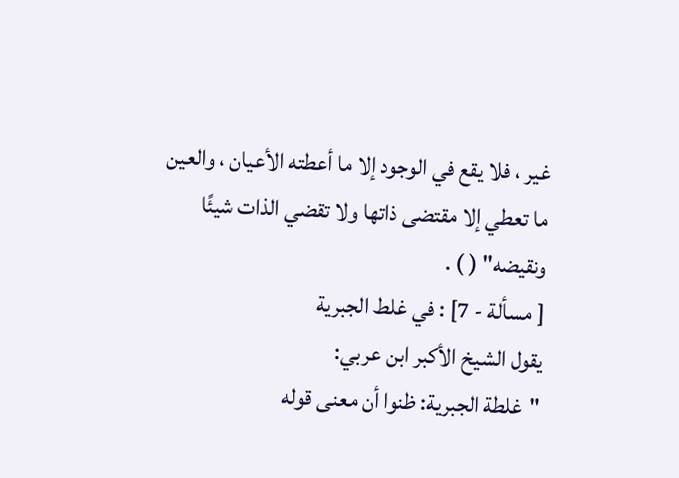غير ، فلا يقع في الوجود إلا ما أعطته الأعيان ، والعين ما تعطي إلا مقتضى ذاتها ولا تقضي الذات شيئًا ونقيضه" ( ) .
[ مسألة - 7] : في غلط الجبرية
يقول الشيخ الأكبر ابن عربي:
"غلطة الجبرية: ظنوا أن معنى قوله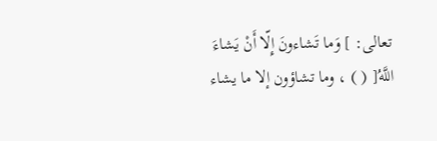تعالى: ] وَما تَشاءونَ إِلّا أَنْ يَشاءَ اللَّهُ[ ( ) ، وما تشاؤون إلا ما يشاء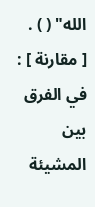الله" ( ) .
[ مقارنة ] : في الفرق بين المشيئة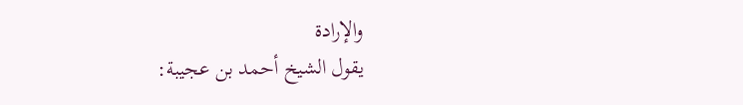والإرادة
يقول الشيخ أحمد بن عجيبة: